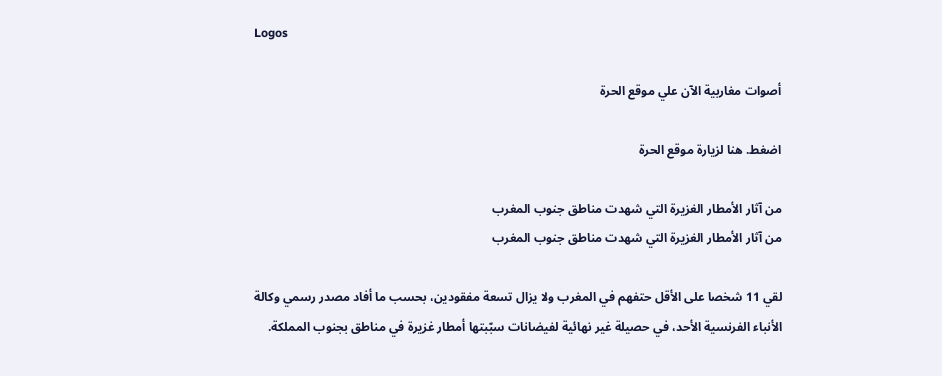Logos

أصوات مغاربية الآن علي موقع الحرة

اضغط. هنا لزيارة موقع الحرة

من آثار الأمطار الغزيرة التي شهدت مناطق جنوب المغرب
من آثار الأمطار الغزيرة التي شهدت مناطق جنوب المغرب

لقي 11 شخصا على الأقل حتفهم في المغرب ولا يزال تسعة مفقودين، بحسب ما أفاد مصدر رسمي وكالة الأنباء الفرنسية الأحد، في حصيلة غير نهائية لفيضانات سبّبتها أمطار غزيرة في مناطق بجنوب المملكة.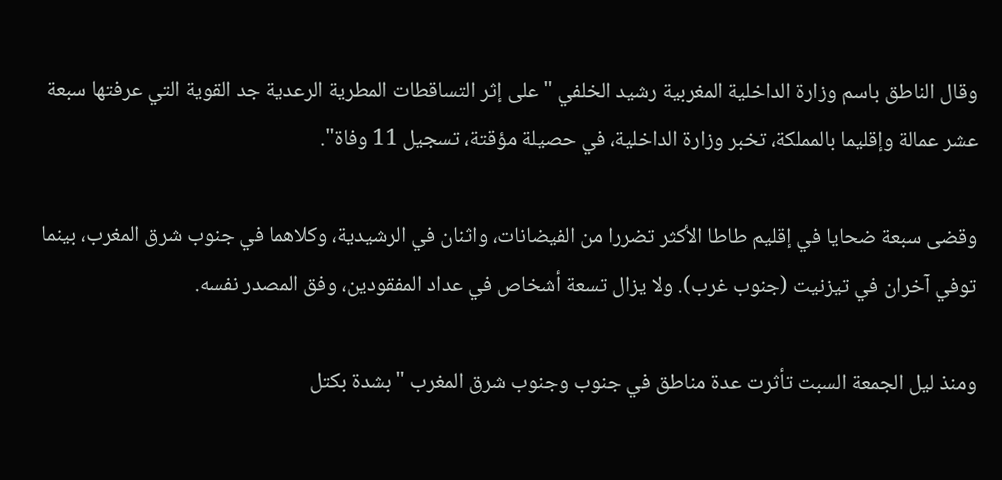وقال الناطق باسم وزارة الداخلية المغربية رشيد الخلفي "على إثر التساقطات المطرية الرعدية جد القوية التي عرفتها سبعة عشر عمالة وإقليما بالمملكة، تخبر وزارة الداخلية، في حصيلة مؤقتة، تسجيل 11 وفاة".

وقضى سبعة ضحايا في إقليم طاطا الأكثر تضررا من الفيضانات، واثنان في الرشيدية، وكلاهما في جنوب شرق المغرب، بينما توفي آخران في تيزنيت (جنوب غرب). ولا يزال تسعة أشخاص في عداد المفقودين، وفق المصدر نفسه.

ومنذ ليل الجمعة السبت تأثرت عدة مناطق في جنوب وجنوب شرق المغرب "بشدة بكتل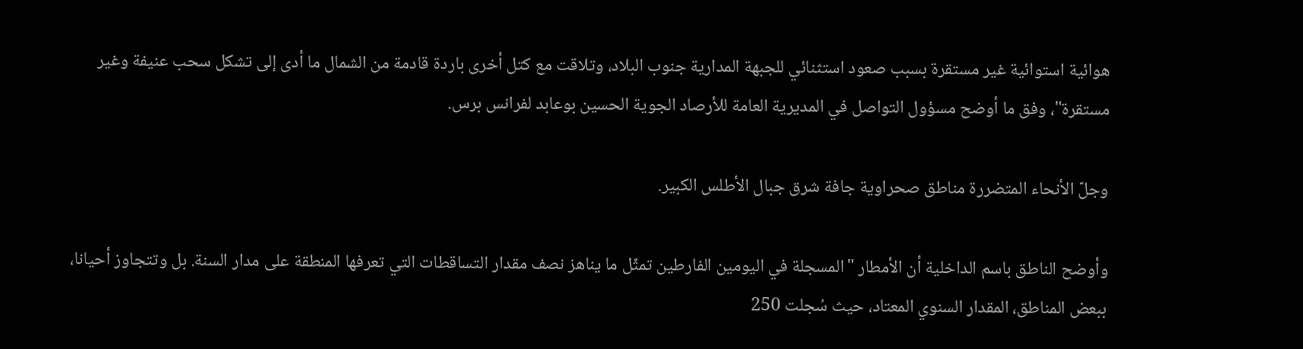هوائية استوائية غير مستقرة بسبب صعود استثنائي للجبهة المدارية جنوب البلاد، وتلاقت مع كتل أخرى باردة قادمة من الشمال ما أدى إلى تشكل سحب عنيفة وغير مستقرة"، وفق ما أوضح مسؤول التواصل في المديرية العامة للأرصاد الجوية الحسين بوعابد لفرانس برس.

وجلّ الأنحاء المتضررة مناطق صحراوية جافة شرق جبال الأطلس الكبير.

وأوضح الناطق باسم الداخلية أن الأمطار "المسجلة في اليومين الفارطين تمثّل ما يناهز نصف مقدار التساقطات التي تعرفها المنطقة على مدار السنة. بل وتتجاوز أحيانا، ببعض المناطق، المقدار السنوي المعتاد، حيث سُجلت 250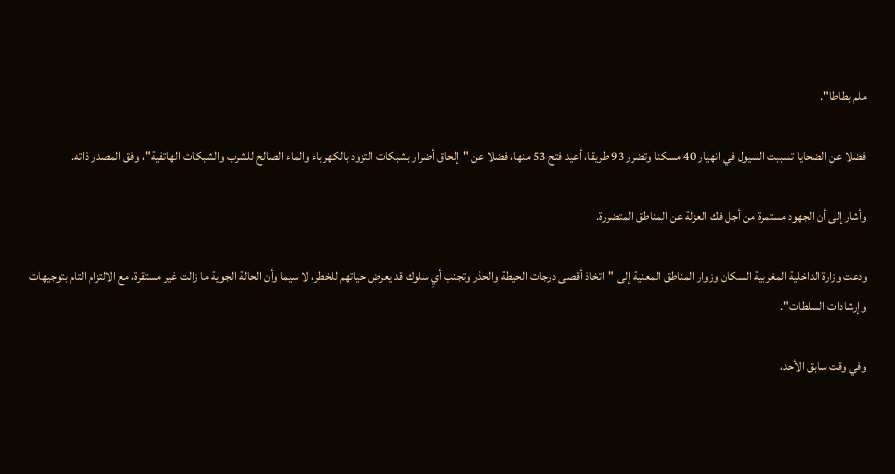ملم بطاطا".

فضلا عن الضحايا تسببت السيول في انهيار 40 مسكنا وتضرر 93 طريقا، أعيد فتح 53 منها، فضلا عن "إلحاق أضرار بشبكات التزود بالكهرباء والماء الصالح للشرب والشبكات الهاتفية"، وفق المصدر ذاته.

وأشار إلى أن الجهود مستمرة من أجل فك العزلة عن المناطق المتضررة.

ودعت وزارة الداخلية المغربية السكان وزوار المناطق المعنية إلى "اتخاذ أقصى درجات الحيطة والحذر وتجنب أيِ سلوك قد يعرض حياتهم للخطر، لا سيما وأن الحالة الجوية ما زالت غير مستقرة، مع الالتزام التام بتوجيهات وإرشادات السلطات".

وفي وقت سابق الأحد،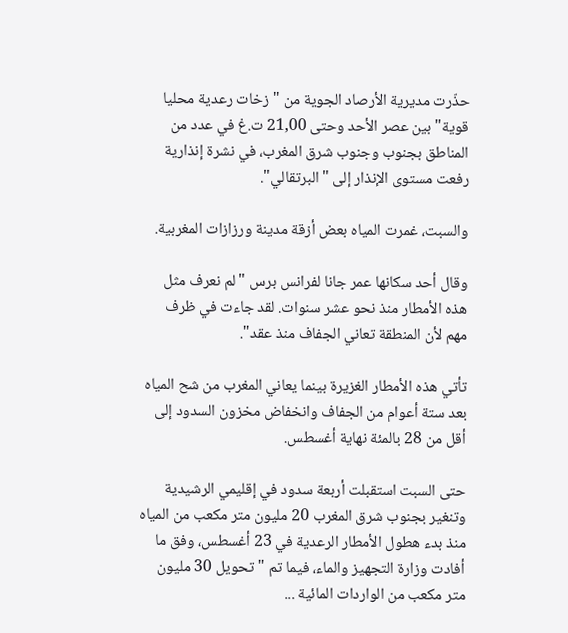حذّرت مديرية الأرصاد الجوية من "زخات رعدية محليا قوية" بين عصر الأحد وحتى 21,00 ت.غ في عدد من المناطق بجنوب وجنوب شرق المغرب، في نشرة إنذارية رفعت مستوى الإنذار إلى "البرتقالي".

والسبت، غمرت المياه بعض أزقة مدينة ورزازات المغربية.

وقال أحد سكانها عمر جانا لفرانس برس "لم نعرف مثل هذه الأمطار منذ نحو عشر سنوات. لقد جاءت في ظرف مهم لأن المنطقة تعاني الجفاف منذ عقد".

تأتي هذه الأمطار الغزيرة بينما يعاني المغرب من شح المياه بعد ستة أعوام من الجفاف وانخفاض مخزون السدود إلى أقل من 28 بالمئة نهاية أغسطس.

حتى السبت استقبلت أربعة سدود في إقليمي الرشيدية وتنغير بجنوب شرق المغرب 20 مليون متر مكعب من المياه منذ بدء هطول الأمطار الرعدية في 23 أغسطس، وفق ما أفادت وزارة التجهيز والماء، فيما تم "تحويل 30 مليون متر مكعب من الواردات المائية ...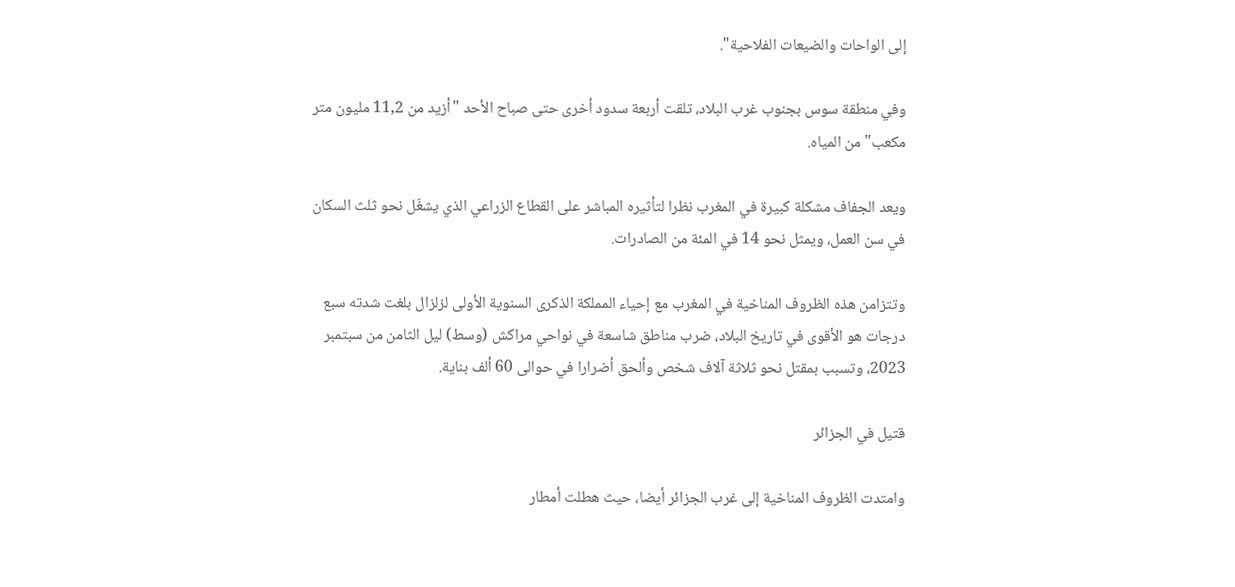إلى الواحات والضيعات الفلاحية".

وفي منطقة سوس بجنوب غرب البلاد، تلقت أربعة سدود أخرى حتى صباح الأحد "أزيد من 11,2 مليون متر مكعب" من المياه.

ويعد الجفاف مشكلة كبيرة في المغرب نظرا لتأثيره المباشر على القطاع الزراعي الذي يشغّل نحو ثلث السكان في سن العمل، ويمثل نحو 14 في المئة من الصادرات.

وتتزامن هذه الظروف المناخية في المغرب مع إحياء المملكة الذكرى السنوية الأولى لزلزال بلغت شدته سبع درجات هو الأقوى في تاريخ البلاد، ضرب مناطق شاسعة في نواحي مراكش (وسط) ليل الثامن من سبتمبر 2023، وتسبب بمقتل نحو ثلاثة آلاف شخص وألحق أضرارا في حوالى 60 ألف بناية.

قتيل في الجزائر

وامتدت الظروف المناخية إلى غرب الجزائر أيضا، حيث هطلت أمطار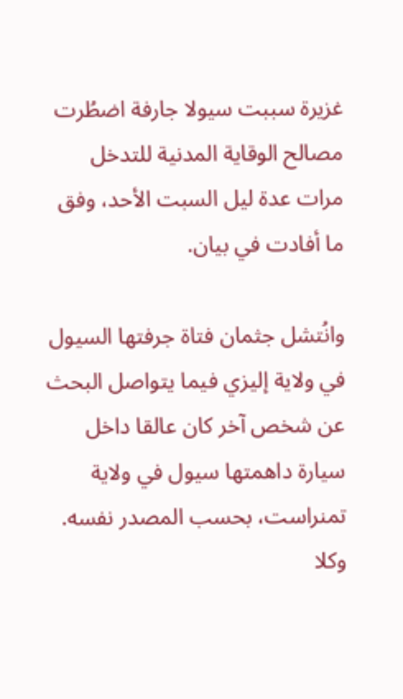غزيرة سببت سيولا جارفة اضطُرت مصالح الوقاية المدنية للتدخل مرات عدة ليل السبت الأحد، وفق ما أفادت في بيان.

وانُتشل جثمان فتاة جرفتها السيول في ولاية إليزي فيما يتواصل البحث عن شخص آخر كان عالقا داخل سيارة داهمتها سيول في ولاية تمنراست، بحسب المصدر نفسه. وكلا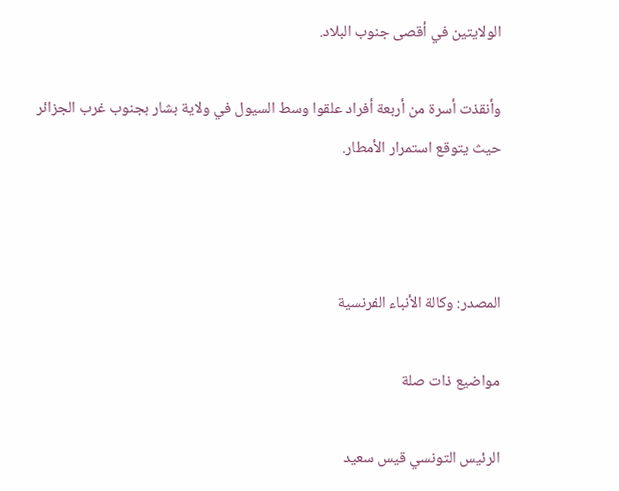الولايتين في أقصى جنوب البلاد.

وأنقذت أسرة من أربعة أفراد علقوا وسط السيول في ولاية بشار بجنوب غرب الجزائر حيث يتوقع استمرار الأمطار.



المصدر: وكالة الأنباء الفرنسية

مواضيع ذات صلة

الرئيس التونسي قيس سعيد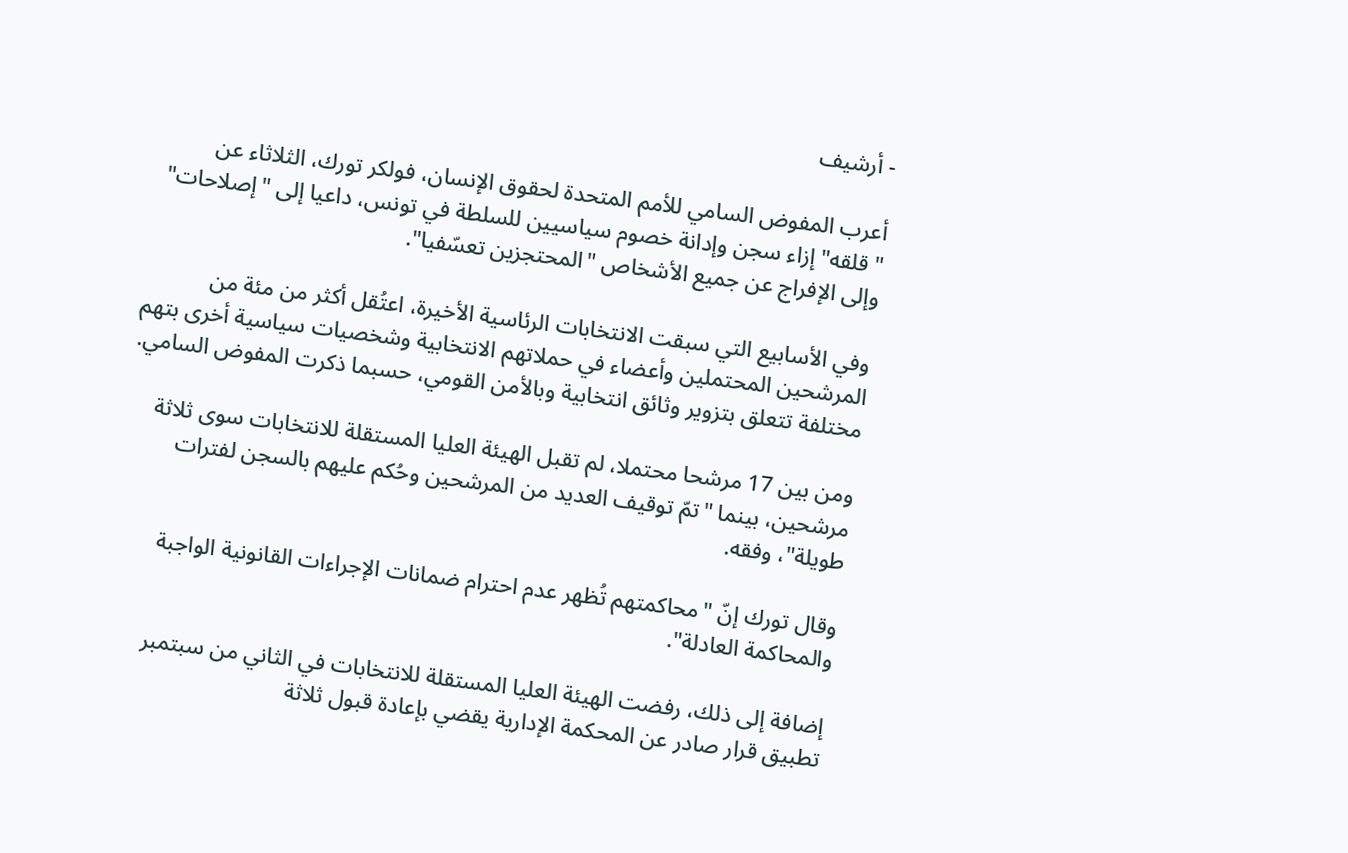- أرشيف

أعرب المفوض السامي للأمم المتحدة لحقوق الإنسان، فولكر تورك، الثلاثاء عن "قلقه" إزاء سجن وإدانة خصوم سياسيين للسلطة في تونس، داعيا إلى "إصلاحات" وإلى الإفراج عن جميع الأشخاص "المحتجزين تعسّفيا".

وفي الأسابيع التي سبقت الانتخابات الرئاسية الأخيرة، اعتُقل أكثر من مئة من المرشحين المحتملين وأعضاء في حملاتهم الانتخابية وشخصيات سياسية أخرى بتهم مختلفة تتعلق بتزوير وثائق انتخابية وبالأمن القومي، حسبما ذكرت المفوض السامي.

ومن بين 17 مرشحا محتملا، لم تقبل الهيئة العليا المستقلة للانتخابات سوى ثلاثة مرشحين، بينما "تمّ توقيف العديد من المرشحين وحُكم عليهم بالسجن لفترات طويلة"، وفقه.

وقال تورك إنّ "محاكمتهم تُظهر عدم احترام ضمانات الإجراءات القانونية الواجبة والمحاكمة العادلة".

إضافة إلى ذلك، رفضت الهيئة العليا المستقلة للانتخابات في الثاني من سبتمبر تطبيق قرار صادر عن المحكمة الإدارية يقضي بإعادة قبول ثلاثة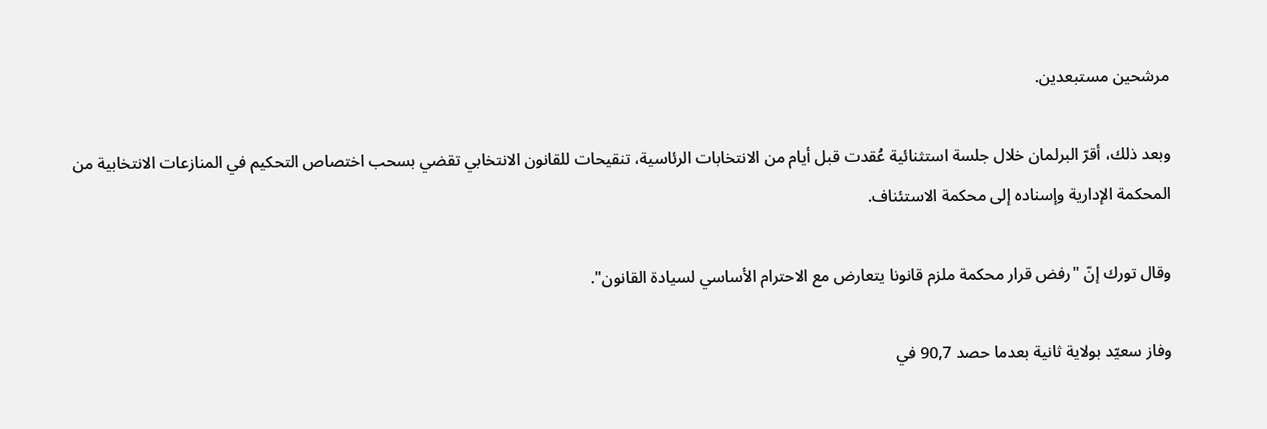مرشحين مستبعدين.

وبعد ذلك، أقرّ البرلمان خلال جلسة استثنائية عُقدت قبل أيام من الانتخابات الرئاسية، تنقيحات للقانون الانتخابي تقضي بسحب اختصاص التحكيم في المنازعات الانتخابية من المحكمة الإدارية وإسناده إلى محكمة الاستئناف.

وقال تورك إنّ "رفض قرار محكمة ملزم قانونا يتعارض مع الاحترام الأساسي لسيادة القانون".

وفاز سعيّد بولاية ثانية بعدما حصد 90,7 في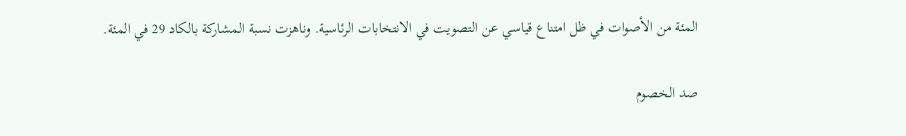المئة من الأصوات في ظل امتناع قياسي عن التصويت في الانتخابات الرئاسية. وناهزت نسبة المشاركة بالكاد 29 في المئة.

صد الخصوم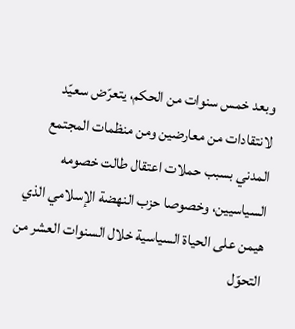وبعد خمس سنوات من الحكم، يتعرّض سعيّد لانتقادات من معارضين ومن منظمات المجتمع المدني بسبب حملات اعتقال طالت خصومه السياسيين، وخصوصا حزب النهضة الإسلامي الذي هيمن على الحياة السياسية خلال السنوات العشر من التحوّل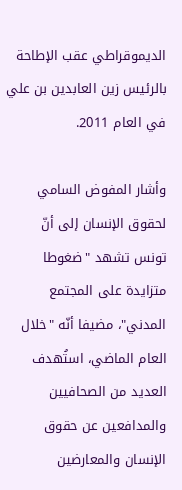الديموقراطي عقب الإطاحة بالرئيس زين العابدين بن علي في العام 2011.

وأشار المفوض السامي لحقوق الإنسان إلى أنّ تونس تشهد "ضغوطا متزايدة على المجتمع المدني"، مضيفا أنّه "خلال العام الماضي، استُهدف العديد من الصحافيين والمدافعين عن حقوق الإنسان والمعارضين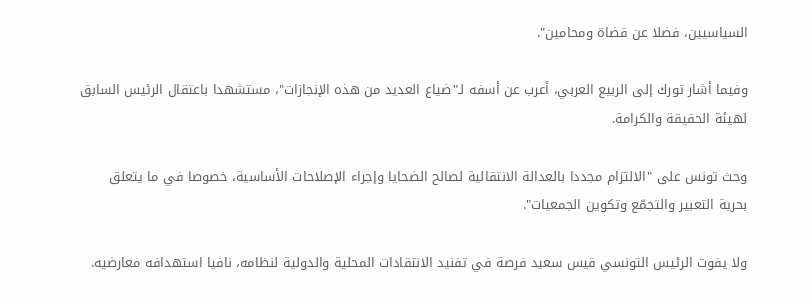السياسيين، فضلا عن قضاة ومحامين".

وفيما أشار تورك إلى الربيع العربي، أعرب عن أسفه لـ"ضياع العديد من هذه الإنجازات"، مستشهدا باعتقال الرئيس السابق لهيئة الحقيقة والكرامة.

وحث تونس على "الالتزام مجددا بالعدالة الانتقالية لصالح الضحايا وإجراء الإصلاحات الأساسية، خصوصا في ما يتعلق بحرية التعبير والتجمّع وتكوين الجمعيات".

ولا يفوت الرئيس التونسي قيس سعيد فرصة في تفنيد الانتقادات المحلية والدولية لنظامه، نافيا استهدافه معارضيه.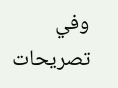وفي تصريحات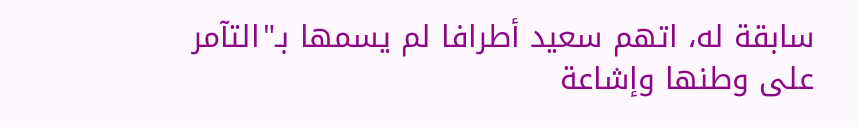سابقة له، اتهم سعيد أطرافا لم يسمها بـ"التآمر على وطنها وإشاعة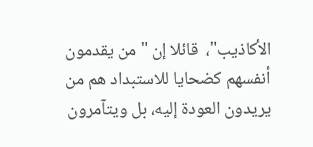الأكاذيب"،  قائلا إن "من يقدمون أنفسهم كضحايا للاستبداد هم من يريدون العودة إليه، بل ويتآمرون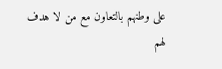على وطنهم بالتعاون مع من لا هدف لهم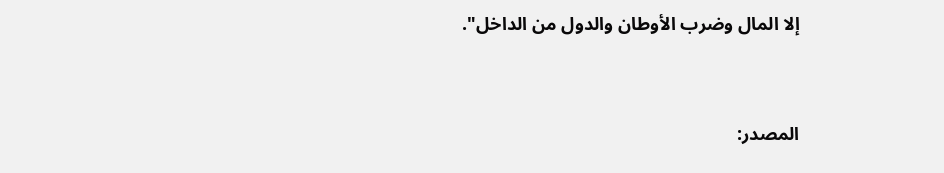إلا المال وضرب الأوطان والدول من الداخل".



المصدر: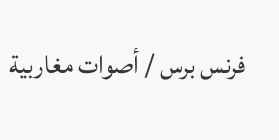فرنس برس / أصوات مغاربية